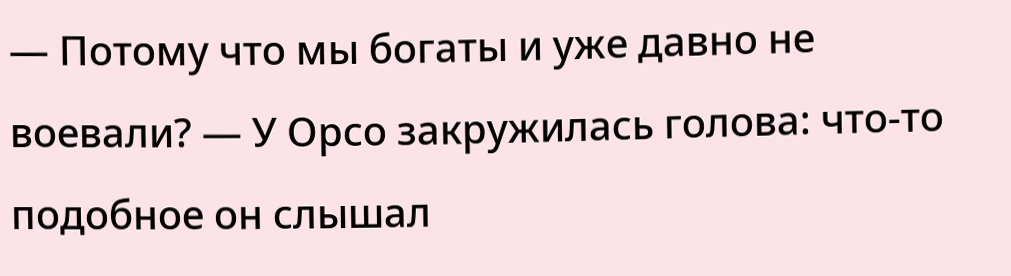— Потому что мы богаты и уже давно не воевали? — У Орсо закружилась голова: что-то подобное он слышал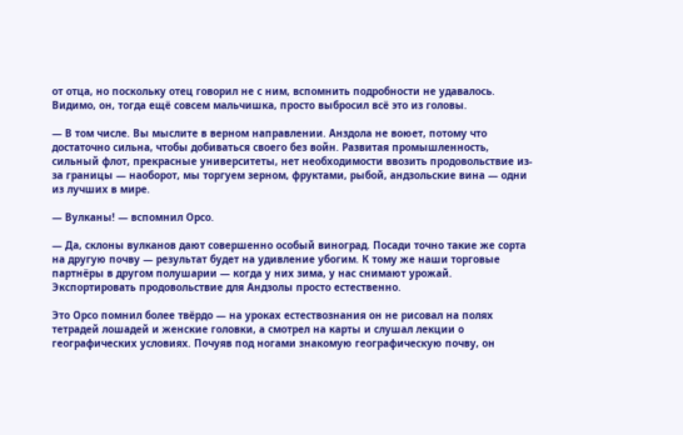от отца, но поскольку отец говорил не с ним, вспомнить подробности не удавалось. Видимо, он, тогда ещё совсем мальчишка, просто выбросил всё это из головы.

— В том числе. Вы мыслите в верном направлении. Анздола не воюет, потому что достаточно сильна, чтобы добиваться своего без войн. Развитая промышленность, сильный флот, прекрасные университеты, нет необходимости ввозить продовольствие из-за границы — наоборот, мы торгуем зерном, фруктами, рыбой, андзольские вина — одни из лучших в мире.

— Вулканы! — вспомнил Орсо.

— Да, склоны вулканов дают совершенно особый виноград. Посади точно такие же сорта на другую почву — результат будет на удивление убогим. К тому же наши торговые партнёры в другом полушарии — когда у них зима, у нас снимают урожай. Экспортировать продовольствие для Андзолы просто естественно.

Это Орсо помнил более твёрдо — на уроках естествознания он не рисовал на полях тетрадей лошадей и женские головки, а смотрел на карты и слушал лекции о географических условиях. Почуяв под ногами знакомую географическую почву, он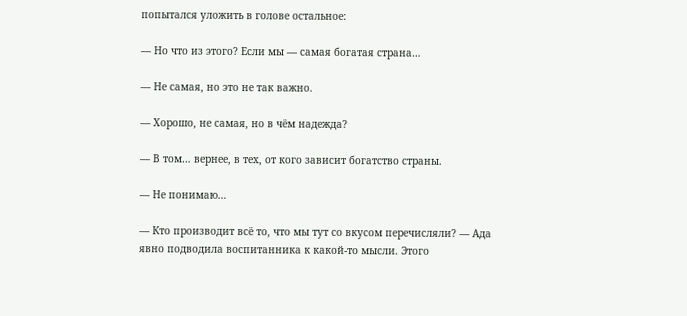попытался уложить в голове остальное:

— Но что из этого? Если мы — самая богатая страна…

— Не самая, но это не так важно.

— Хорошо, не самая, но в чём надежда?

— В том… вернее, в тех, от кого зависит богатство страны.

— Не понимаю…

— Кто производит всё то, что мы тут со вкусом перечисляли? — Ада явно подводила воспитанника к какой-то мысли. Этого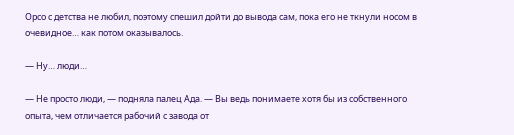Орсо с детства не любил, поэтому спешил дойти до вывода сам, пока его не ткнули носом в очевидное… как потом оказывалось.

— Ну… люди…

— Не просто люди, — подняла палец Ада. — Вы ведь понимаете хотя бы из собственного опыта, чем отличается рабочий с завода от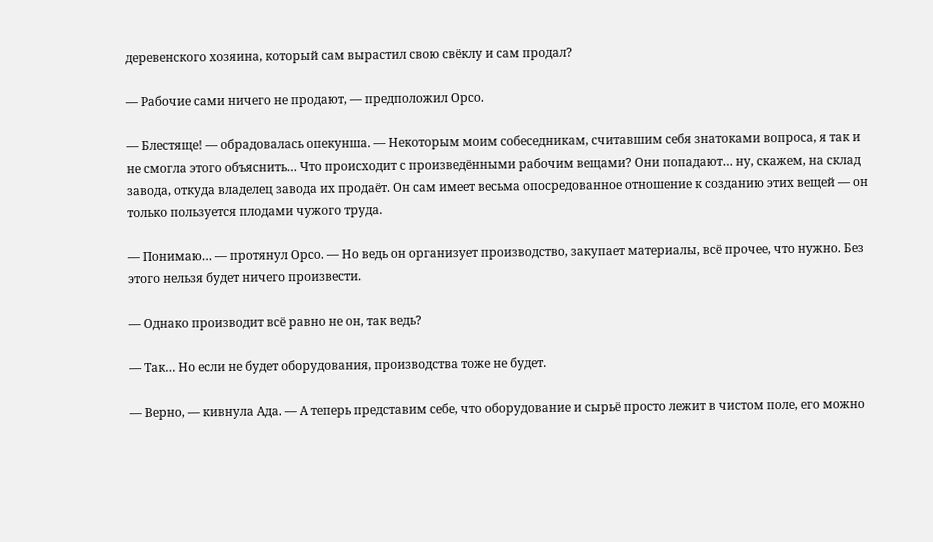деревенского хозяина, который сам вырастил свою свёклу и сам продал?

— Рабочие сами ничего не продают, — предположил Орсо.

— Блестяще! — обрадовалась опекунша. — Некоторым моим собеседникам, считавшим себя знатоками вопроса, я так и не смогла этого объяснить… Что происходит с произведёнными рабочим вещами? Они попадают… ну, скажем, на склад завода, откуда владелец завода их продаёт. Он сам имеет весьма опосредованное отношение к созданию этих вещей — он только пользуется плодами чужого труда.

— Понимаю… — протянул Орсо. — Но ведь он организует производство, закупает материалы, всё прочее, что нужно. Без этого нельзя будет ничего произвести.

— Однако производит всё равно не он, так ведь?

— Так… Но если не будет оборудования, производства тоже не будет.

— Верно, — кивнула Ада. — А теперь представим себе, что оборудование и сырьё просто лежит в чистом поле, его можно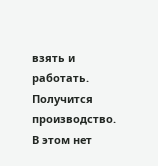взять и работать. Получится производство. В этом нет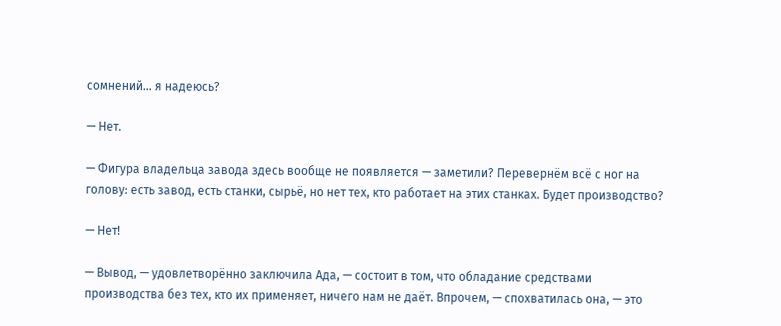сомнений… я надеюсь?

— Нет.

— Фигура владельца завода здесь вообще не появляется — заметили? Перевернём всё с ног на голову: есть завод, есть станки, сырьё, но нет тех, кто работает на этих станках. Будет производство?

— Нет!

— Вывод, — удовлетворённо заключила Ада, — состоит в том, что обладание средствами производства без тех, кто их применяет, ничего нам не даёт. Впрочем, — спохватилась она, — это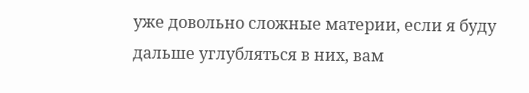уже довольно сложные материи, если я буду дальше углубляться в них, вам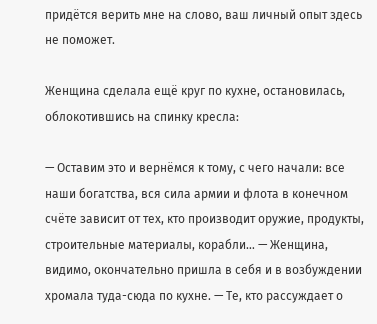придётся верить мне на слово, ваш личный опыт здесь не поможет.

Женщина сделала ещё круг по кухне, остановилась, облокотившись на спинку кресла:

— Оставим это и вернёмся к тому, с чего начали: все наши богатства, вся сила армии и флота в конечном счёте зависит от тех, кто производит оружие, продукты, строительные материалы, корабли… — Женщина, видимо, окончательно пришла в себя и в возбуждении хромала туда-сюда по кухне. — Те, кто рассуждает о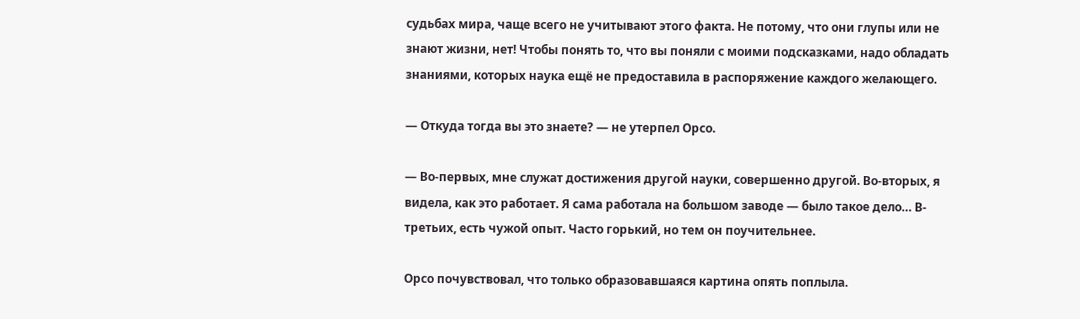судьбах мира, чаще всего не учитывают этого факта. Не потому, что они глупы или не знают жизни, нет! Чтобы понять то, что вы поняли с моими подсказками, надо обладать знаниями, которых наука ещё не предоставила в распоряжение каждого желающего.

— Откуда тогда вы это знаете? — не утерпел Орсо.

— Во-первых, мне служат достижения другой науки, совершенно другой. Во-вторых, я видела, как это работает. Я сама работала на большом заводе — было такое дело… В-третьих, есть чужой опыт. Часто горький, но тем он поучительнее.

Орсо почувствовал, что только образовавшаяся картина опять поплыла.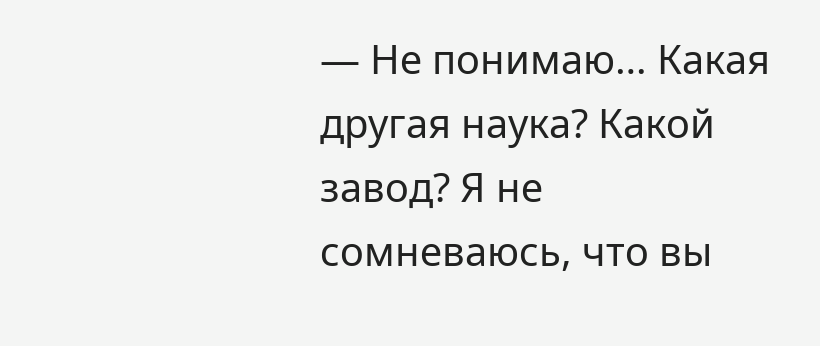— Не понимаю… Какая другая наука? Какой завод? Я не сомневаюсь, что вы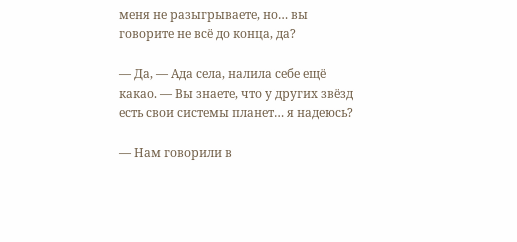меня не разыгрываете, но… вы говорите не всё до конца, да?

— Да, — Ада села, налила себе ещё какао. — Вы знаете, что у других звёзд есть свои системы планет… я надеюсь?

— Нам говорили в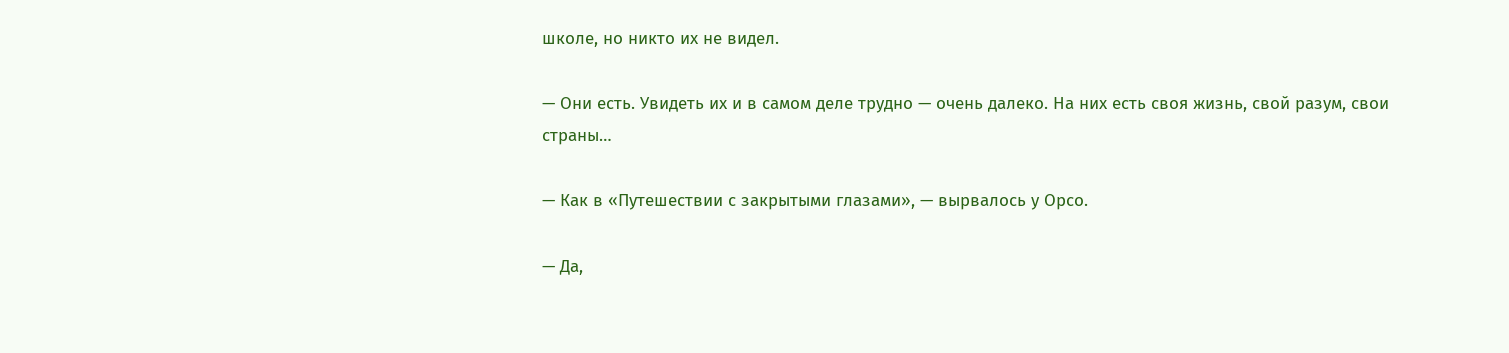школе, но никто их не видел.

— Они есть. Увидеть их и в самом деле трудно — очень далеко. На них есть своя жизнь, свой разум, свои страны…

— Как в «Путешествии с закрытыми глазами», — вырвалось у Орсо.

— Да,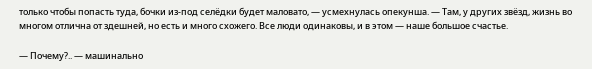только чтобы попасть туда, бочки из-под селёдки будет маловато, — усмехнулась опекунша. — Там, у других звёзд, жизнь во многом отлична от здешней, но есть и много схожего. Все люди одинаковы, и в этом — наше большое счастье.

— Почему?.. — машинально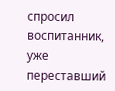спросил воспитанник, уже переставший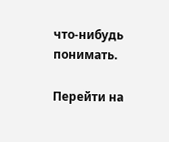что-нибудь понимать.

Перейти на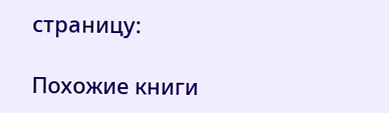страницу:

Похожие книги